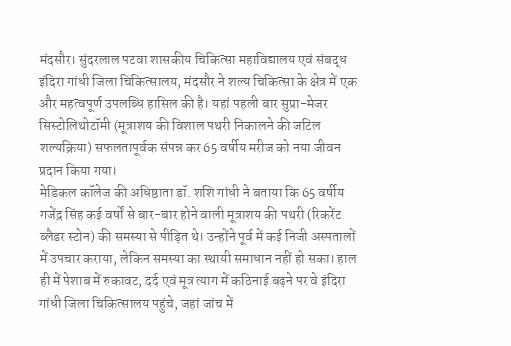मंदसौर। सुंदरलाल पटवा शासकीय चिकित्सा महाविद्यालय एवं संबद्ध इंदिरा गांधी जिला चिकित्सालय, मंदसौर ने शल्य चिकित्सा के क्षेत्र में एक और महत्वपूर्ण उपलब्धि हासिल की है। यहां पहली बार सुप्रा-मेजर सिस्टोलिथोटॉमी (मूत्राशय की विशाल पथरी निकालने की जटिल शल्यक्रिया) सफलतापूर्वक संपन्न कर 65 वर्षीय मरीज को नया जीवन प्रदान किया गया।
मेडिकल कॉलेज की अधिष्ठाता डॉ. शशि गांधी ने बताया कि 65 वर्षीय गजेंद्र सिंह कई वर्षों से बार-बार होने वाली मूत्राशय की पथरी (रिकरेंट ब्लैडर स्टोन) की समस्या से पीड़ित थे। उन्होंने पूर्व में कई निजी अस्पतालों में उपचार कराया, लेकिन समस्या का स्थायी समाधान नहीं हो सका। हाल ही में पेशाब में रुकावट, दर्द एवं मूत्र त्याग में कठिनाई बढ़ने पर वे इंदिरा गांधी जिला चिकित्सालय पहुंचे, जहां जांच में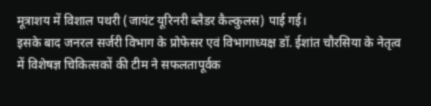मूत्राशय में विशाल पथरी (जायंट यूरिनरी ब्लैडर कैल्कुलस) पाई गई।
इसके बाद जनरल सर्जरी विभाग के प्रोफेसर एवं विभागाध्यक्ष डॉ. ईशांत चौरसिया के नेतृत्व में विशेषज्ञ चिकित्सकों की टीम ने सफलतापूर्वक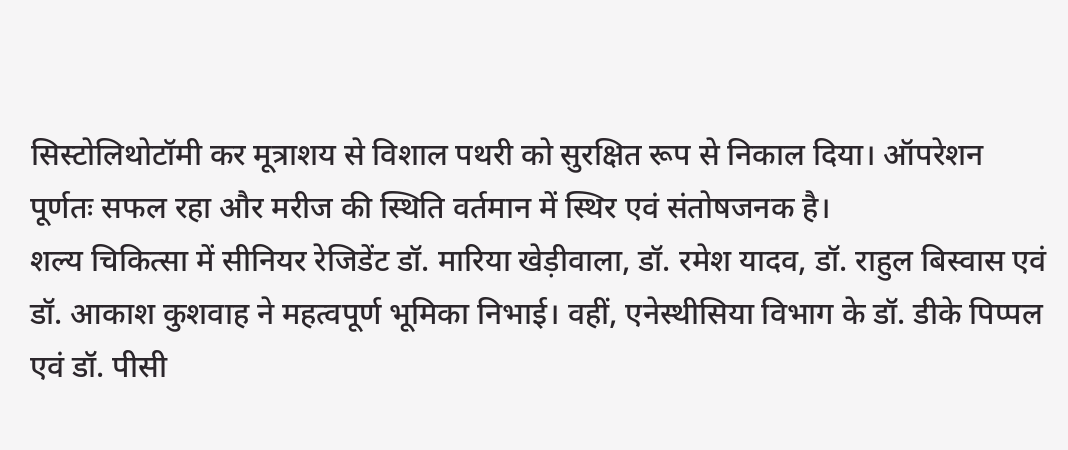सिस्टोलिथोटॉमी कर मूत्राशय से विशाल पथरी को सुरक्षित रूप से निकाल दिया। ऑपरेशन पूर्णतः सफल रहा और मरीज की स्थिति वर्तमान में स्थिर एवं संतोषजनक है।
शल्य चिकित्सा में सीनियर रेजिडेंट डॉ. मारिया खेड़ीवाला, डॉ. रमेश यादव, डॉ. राहुल बिस्वास एवं डॉ. आकाश कुशवाह ने महत्वपूर्ण भूमिका निभाई। वहीं, एनेस्थीसिया विभाग के डॉ. डीके पिप्पल एवं डॉ. पीसी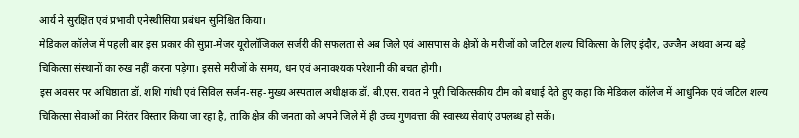आर्य ने सुरक्षित एवं प्रभावी एनेस्थीसिया प्रबंधन सुनिश्चित किया।
मेडिकल कॉलेज में पहली बार इस प्रकार की सुप्रा-मेजर यूरोलॉजिकल सर्जरी की सफलता से अब जिले एवं आसपास के क्षेत्रों के मरीजों को जटिल शल्य चिकित्सा के लिए इंदौर, उज्जैन अथवा अन्य बड़े चिकित्सा संस्थानों का रुख नहीं करना पड़ेगा। इससे मरीजों के समय, धन एवं अनावश्यक परेशानी की बचत होगी।
इस अवसर पर अधिष्ठाता डॉ. शशि गांधी एवं सिविल सर्जन-सह-मुख्य अस्पताल अधीक्षक डॉ. बी.एस. रावत ने पूरी चिकित्सकीय टीम को बधाई देते हुए कहा कि मेडिकल कॉलेज में आधुनिक एवं जटिल शल्य चिकित्सा सेवाओं का निरंतर विस्तार किया जा रहा है, ताकि क्षेत्र की जनता को अपने जिले में ही उच्च गुणवत्ता की स्वास्थ्य सेवाएं उपलब्ध हो सकें।